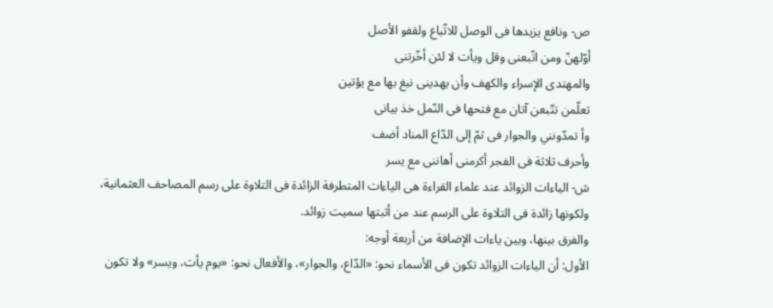ص- ونافع يزيدها فى الوصل للاتّباع ولقفو الأصل
أوّلهنّ ومن اتّبعنى وقل ويأت لا لئن أخّرتنى
والمهتدى الإسراء والكهف وأن يهدينى نبغ بها مع يؤتين
تعلّمن تتّبعن آتان مع فتحها فى النّمل خذ بيانى
وأ تمدّونني والجوار فى ثمّ إلى الدّاع المناد أضف
وأحرف ثلاثة فى الفجر أكرمنى أهاننى مع يسر
ش- الياءات الزوائد عند علماء القراءة هى الياءات المتطرفة الزائدة فى التلاوة على رسم المصاحف العثمانية، ولكونها زائدة فى التلاوة على الرسم عند من أثبتها سميت زوائد.
والفرق بينها، وبين ياءات الإضافة من أربعة أوجه:
الأول: أن الياءات الزوائد تكون فى الأسماء نحو: «الدّاع، والجوار»، والأفعال نحو: «يوم يأت، ويسر» ولا تكون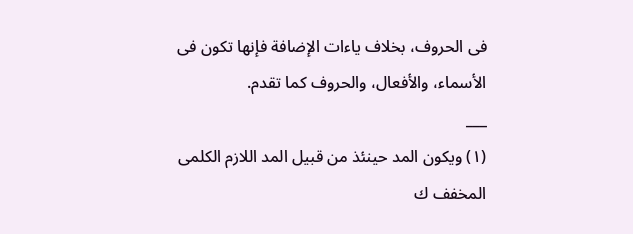فى الحروف، بخلاف ياءات الإضافة فإنها تكون فى الأسماء، والأفعال، والحروف كما تقدم.
___
(١) ويكون المد حينئذ من قبيل المد اللازم الكلمى المخفف ك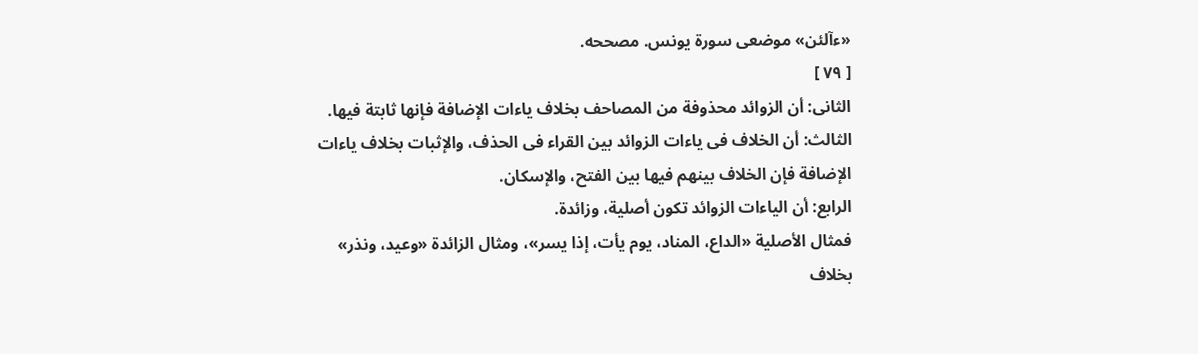«ءآلئن» موضعى سورة يونس. مصححه.
[ ٧٩ ]
الثانى: أن الزوائد محذوفة من المصاحف بخلاف ياءات الإضافة فإنها ثابتة فيها.
الثالث: أن الخلاف فى ياءات الزوائد بين القراء فى الحذف، والإثبات بخلاف ياءات الإضافة فإن الخلاف بينهم فيها بين الفتح، والإسكان.
الرابع: أن الياءات الزوائد تكون أصلية، وزائدة.
فمثال الأصلية «الداع، المناد، يوم يأت، إذا يسر»، ومثال الزائدة «وعيد، ونذر» بخلاف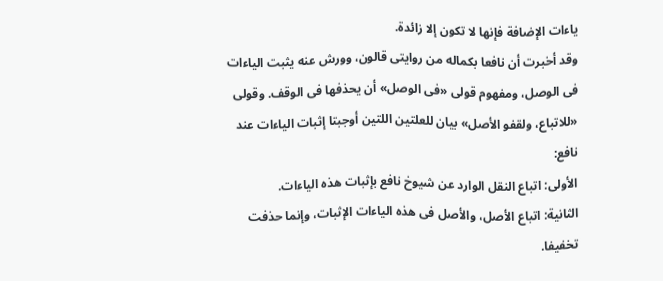ياءات الإضافة فإنها لا تكون إلا زائدة.
وقد أخبرت أن نافعا بكماله من روايتى قالون، وورش عنه يثبت الياءات فى الوصل، ومفهوم قولى «فى الوصل» أن يحذفها فى الوقف. وقولى «للاتباع، ولقفو الأصل» بيان للعلتين اللتين أوجبتا إثبات الياءات عند نافع:
الأولى: اتباع النقل الوارد عن شيوخ نافع بإثبات هذه الياءات.
الثانية: اتباع الأصل، والأصل فى هذه الياءات الإثبات، وإنما حذفت تخفيفا.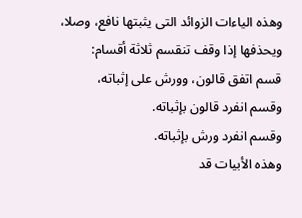وهذه الياءات الزوائد التى يثبتها نافع، وصلا، ويحذفها إذا وقف تنقسم ثلاثة أقسام:
قسم اتفق قالون، وورش على إثباته،
وقسم انفرد قالون بإثباته.
وقسم انفرد ورش بإثباته.
وهذه الأبيات قد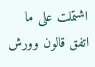اشتملت على ما اتفق قالون وورش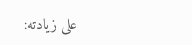على زيادته: